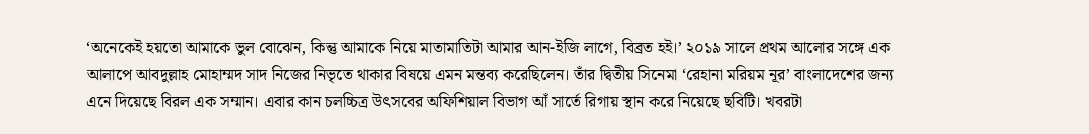‘অনেকেই হয়তো আমাকে ভুল বোঝেন, কিন্তু আমাকে নিয়ে মাতামাতিটা আমার আন-ইজি লাগে, বিব্রত হই।’ ২০১৯ সালে প্রথম আলোর সঙ্গে এক আলাপে আবদুল্লাহ মোহাম্মদ সাদ নিজের নিভৃতে থাকার বিষয়ে এমন মন্তব্য করেছিলেন। তাঁর দ্বিতীয় সিনেমা ‘রেহানা মরিয়ম নূর’ বাংলাদেশের জন্য এনে দিয়েছে বিরল এক সম্মান। এবার কান চলচ্চিত্র উৎসবের অফিশিয়াল বিভাগ আঁ সার্তে রিগায় স্থান করে নিয়েছে ছবিটি। খবরটা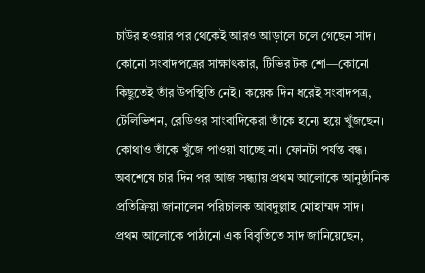চাউর হওয়ার পর থেকেই আরও আড়ালে চলে গেছেন সাদ।
কোনো সংবাদপত্রের সাক্ষাৎকার, টিভির টক শো—কোনো কিছুতেই তাঁর উপস্থিতি নেই। কয়েক দিন ধরেই সংবাদপত্র, টেলিভিশন, রেডিওর সাংবাদিকেরা তাঁকে হন্যে হয়ে খুঁজছেন।
কোথাও তাঁকে খুঁজে পাওয়া যাচ্ছে না। ফোনটা পর্যন্ত বন্ধ। অবশেষে চার দিন পর আজ সন্ধ্যায় প্রথম আলোকে আনুষ্ঠানিক প্রতিক্রিয়া জানালেন পরিচালক আবদুল্লাহ মোহাম্মদ সাদ।
প্রথম আলোকে পাঠানো এক বিবৃতিতে সাদ জানিয়েছেন,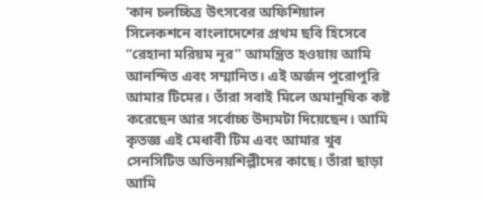‘কান চলচ্চিত্র উৎসবের অফিশিয়াল সিলেকশনে বাংলাদেশের প্রথম ছবি হিসেবে “রেহানা মরিয়ম নূর” আমন্ত্রিত হওয়ায় আমি আনন্দিত এবং সম্মানিত। এই অর্জন পুরোপুরি আমার টিমের। তাঁরা সবাই মিলে অমানুষিক কষ্ট করেছেন আর সর্বোচ্চ উদ্যমটা দিয়েছেন। আমি কৃতজ্ঞ এই মেধাবী টিম এবং আমার খুব সেনসিটিভ অভিনয়শিল্পীদের কাছে। তাঁরা ছাড়া আমি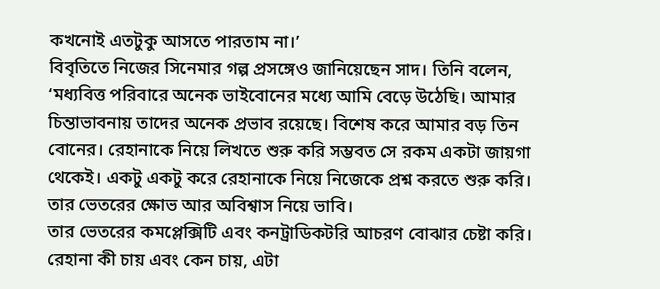কখনোই এতটুকু আসতে পারতাম না।’
বিবৃতিতে নিজের সিনেমার গল্প প্রসঙ্গেও জানিয়েছেন সাদ। তিনি বলেন, ‘মধ্যবিত্ত পরিবারে অনেক ভাইবোনের মধ্যে আমি বেড়ে উঠেছি। আমার চিন্তাভাবনায় তাদের অনেক প্রভাব রয়েছে। বিশেষ করে আমার বড় তিন বোনের। রেহানাকে নিয়ে লিখতে শুরু করি সম্ভবত সে রকম একটা জায়গা থেকেই। একটু একটু করে রেহানাকে নিয়ে নিজেকে প্রশ্ন করতে শুরু করি। তার ভেতরের ক্ষোভ আর অবিশ্বাস নিয়ে ভাবি।
তার ভেতরের কমপ্লেক্সিটি এবং কনট্রাডিকটরি আচরণ বোঝার চেষ্টা করি। রেহানা কী চায় এবং কেন চায়, এটা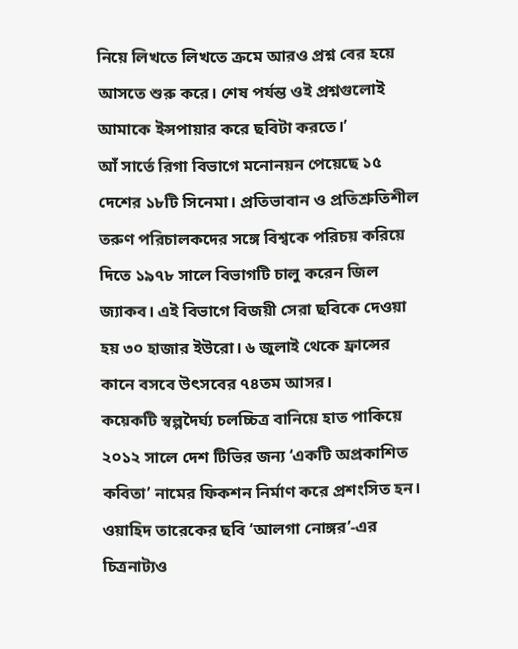নিয়ে লিখতে লিখতে ক্রমে আরও প্রশ্ন বের হয়ে আসতে শুরু করে। শেষ পর্যন্ত ওই প্রশ্নগুলোই আমাকে ইন্সপায়ার করে ছবিটা করতে।’
আঁ সার্তে রিগা বিভাগে মনোনয়ন পেয়েছে ১৫ দেশের ১৮টি সিনেমা। প্রতিভাবান ও প্রতিশ্রুতিশীল তরুণ পরিচালকদের সঙ্গে বিশ্বকে পরিচয় করিয়ে দিতে ১৯৭৮ সালে বিভাগটি চালু করেন জিল জ্যাকব। এই বিভাগে বিজয়ী সেরা ছবিকে দেওয়া হয় ৩০ হাজার ইউরো। ৬ জুলাই থেকে ফ্রান্সের কানে বসবে উৎসবের ৭৪তম আসর।
কয়েকটি স্বল্পদৈর্ঘ্য চলচ্চিত্র বানিয়ে হাত পাকিয়ে ২০১২ সালে দেশ টিভির জন্য ‘একটি অপ্রকাশিত কবিতা’ নামের ফিকশন নির্মাণ করে প্রশংসিত হন। ওয়াহিদ তারেকের ছবি ‘আলগা নোঙ্গর’-এর চিত্রনাট্যও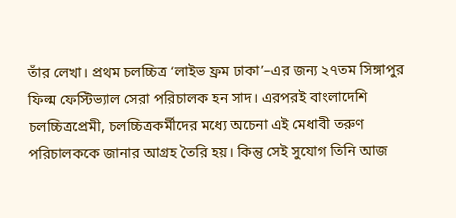তাঁর লেখা। প্রথম চলচ্চিত্র ‘লাইভ ফ্রম ঢাকা’–এর জন্য ২৭তম সিঙ্গাপুর ফিল্ম ফেস্টিভ্যাল সেরা পরিচালক হন সাদ। এরপরই বাংলাদেশি চলচ্চিত্রপ্রেমী, চলচ্চিত্রকর্মীদের মধ্যে অচেনা এই মেধাবী তরুণ পরিচালককে জানার আগ্রহ তৈরি হয়। কিন্তু সেই সুযোগ তিনি আজ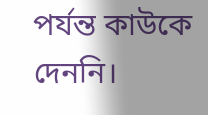পর্যন্ত কাউকে দেননি।